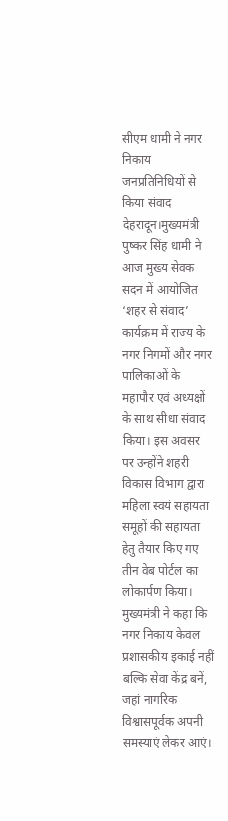सीएम धामी ने नगर निकाय जनप्रतिनिधियों से किया संवाद
देहरादून।मुख्यमंत्री पुष्कर सिंह धामी ने आज मुख्य सेवक सदन में आयोजित ‘शहर से संवाद’ कार्यक्रम में राज्य के नगर निगमों और नगर पालिकाओं के महापौर एवं अध्यक्षों के साथ सीधा संवाद किया। इस अवसर पर उन्होंने शहरी विकास विभाग द्वारा महिला स्वयं सहायता समूहों की सहायता हेतु तैयार किए गए तीन वेब पोर्टल का लोकार्पण किया। मुख्यमंत्री ने कहा कि नगर निकाय केवल प्रशासकीय इकाई नहीं बल्कि सेवा केंद्र बनें, जहां नागरिक विश्वासपूर्वक अपनी समस्याएं लेकर आएं।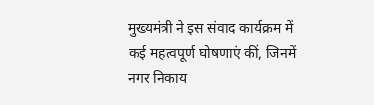मुख्यमंत्री ने इस संवाद कार्यक्रम में कई महत्वपूर्ण घोषणाएं कीं, जिनमें नगर निकाय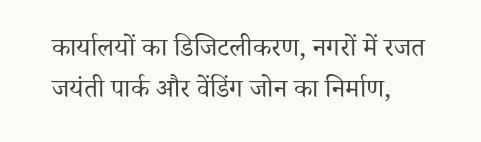कार्यालयों का डिजिटलीकरण, नगरों में रजत जयंती पार्क और वेंडिंग जोन का निर्माण,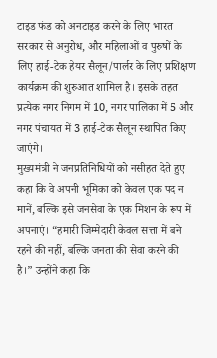टाइड फंड को अनटाइड करने के लिए भारत सरकार से अनुरोध, और महिलाओं व पुरुषों के लिए हाई-टेक हेयर सैलून/पार्लर के लिए प्रशिक्षण कार्यक्रम की शुरुआत शामिल है। इसके तहत प्रत्येक नगर निगम में 10, नगर पालिका में 5 और नगर पंचायत में 3 हाई-टेक सैलून स्थापित किए जाएंगे।
मुख्यमंत्री ने जनप्रतिनिधियों को नसीहत देते हुए कहा कि वे अपनी भूमिका को केवल एक पद न मानें, बल्कि इसे जनसेवा के एक मिशन के रूप में अपनाएं। “हमारी जिम्मेदारी केवल सत्ता में बने रहने की नहीं, बल्कि जनता की सेवा करने की है।” उन्होंने कहा कि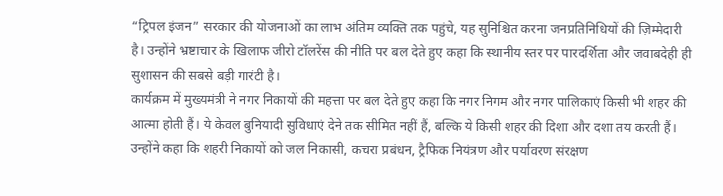“ट्रिपल इंजन” सरकार की योजनाओं का लाभ अंतिम व्यक्ति तक पहुंचे, यह सुनिश्चित करना जनप्रतिनिधियों की ज़िम्मेदारी है। उन्होंने भ्रष्टाचार के खिलाफ जीरो टॉलरेंस की नीति पर बल देते हुए कहा कि स्थानीय स्तर पर पारदर्शिता और जवाबदेही ही सुशासन की सबसे बड़ी गारंटी है।
कार्यक्रम में मुख्यमंत्री ने नगर निकायों की महत्ता पर बल देते हुए कहा कि नगर निगम और नगर पालिकाएं किसी भी शहर की आत्मा होती हैं। ये केवल बुनियादी सुविधाएं देने तक सीमित नहीं हैं, बल्कि ये किसी शहर की दिशा और दशा तय करती हैं। उन्होंने कहा कि शहरी निकायों को जल निकासी, कचरा प्रबंधन, ट्रैफिक नियंत्रण और पर्यावरण संरक्षण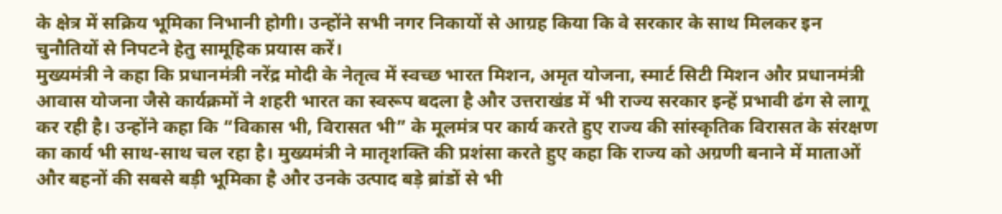के क्षेत्र में सक्रिय भूमिका निभानी होगी। उन्होंने सभी नगर निकायों से आग्रह किया कि वे सरकार के साथ मिलकर इन चुनौतियों से निपटने हेतु सामूहिक प्रयास करें।
मुख्यमंत्री ने कहा कि प्रधानमंत्री नरेंद्र मोदी के नेतृत्व में स्वच्छ भारत मिशन, अमृत योजना, स्मार्ट सिटी मिशन और प्रधानमंत्री आवास योजना जैसे कार्यक्रमों ने शहरी भारत का स्वरूप बदला है और उत्तराखंड में भी राज्य सरकार इन्हें प्रभावी ढंग से लागू कर रही है। उन्होंने कहा कि “विकास भी, विरासत भी” के मूलमंत्र पर कार्य करते हुए राज्य की सांस्कृतिक विरासत के संरक्षण का कार्य भी साथ-साथ चल रहा है। मुख्यमंत्री ने मातृशक्ति की प्रशंसा करते हुए कहा कि राज्य को अग्रणी बनाने में माताओं और बहनों की सबसे बड़ी भूमिका है और उनके उत्पाद बड़े ब्रांडों से भी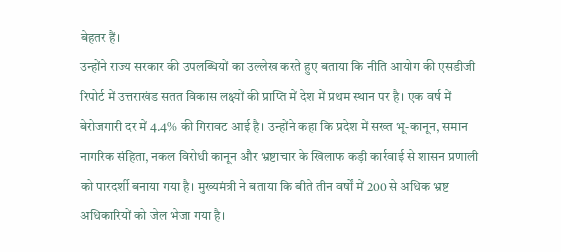बेहतर हैं।
उन्होंने राज्य सरकार की उपलब्धियों का उल्लेख करते हुए बताया कि नीति आयोग की एसडीजी रिपोर्ट में उत्तराखंड सतत विकास लक्ष्यों की प्राप्ति में देश में प्रथम स्थान पर है। एक वर्ष में बेरोजगारी दर में 4.4% की गिरावट आई है। उन्होंने कहा कि प्रदेश में सख्त भू-कानून, समान नागरिक संहिता, नकल विरोधी कानून और भ्रष्टाचार के खिलाफ कड़ी कार्रवाई से शासन प्रणाली को पारदर्शी बनाया गया है। मुख्यमंत्री ने बताया कि बीते तीन वर्षों में 200 से अधिक भ्रष्ट अधिकारियों को जेल भेजा गया है।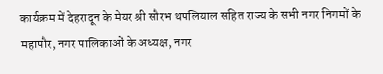कार्यक्रम में देहरादून के मेयर श्री सौरभ थपलियाल सहित राज्य के सभी नगर निगमों के महापौर, नगर पालिकाओं के अध्यक्ष, नगर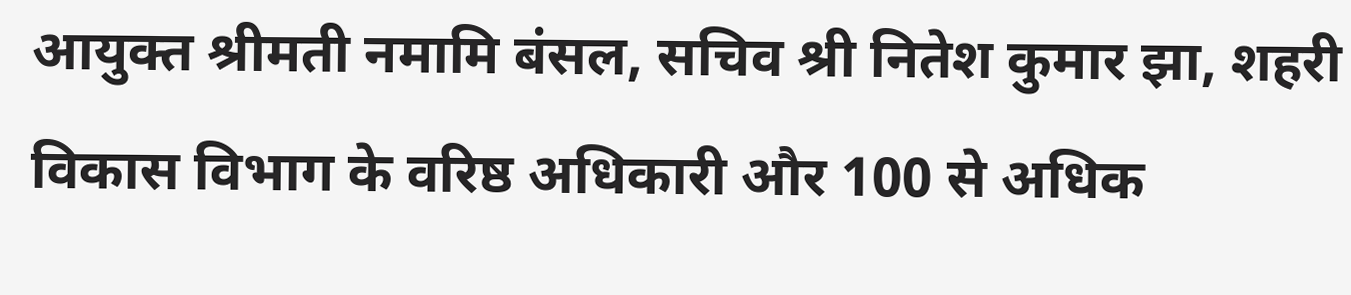आयुक्त श्रीमती नमामि बंसल, सचिव श्री नितेश कुमार झा, शहरी विकास विभाग के वरिष्ठ अधिकारी और 100 से अधिक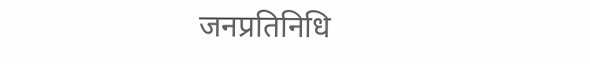जनप्रतिनिधि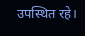उपस्थित रहे।